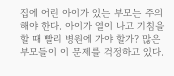집에 어린 아이가 있는 부모는 주의해야 한다. 아이가 열이 나고 기침을 할 때 빨리 병원에 가야 할가? 많은 부모들이 이 문제를 걱정하고 있다.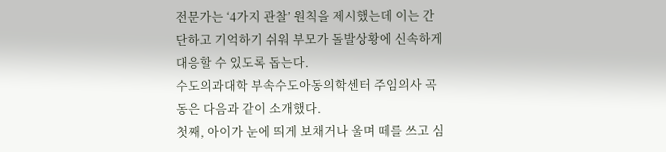전문가는 ‘4가지 관찰’ 원칙을 제시했는데 이는 간단하고 기억하기 쉬워 부모가 돌발상황에 신속하게 대응할 수 있도록 돕는다.
수도의과대학 부속수도아동의학센터 주임의사 곡동은 다음과 같이 소개했다.
첫째, 아이가 눈에 띄게 보채거나 울며 떼를 쓰고 심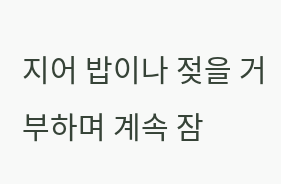지어 밥이나 젖을 거부하며 계속 잠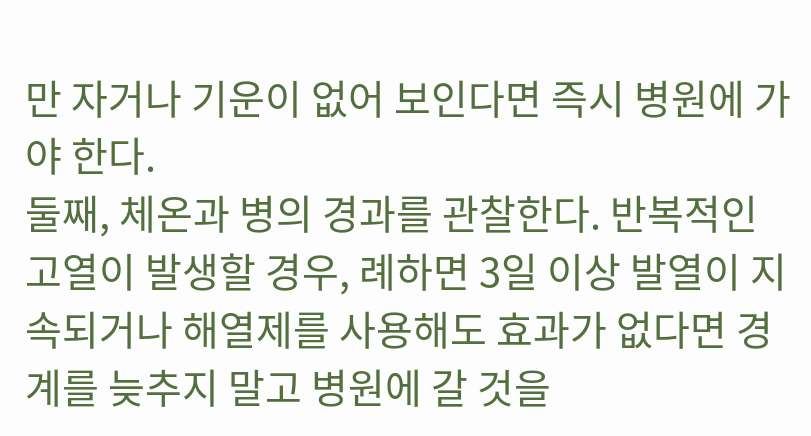만 자거나 기운이 없어 보인다면 즉시 병원에 가야 한다.
둘째, 체온과 병의 경과를 관찰한다. 반복적인 고열이 발생할 경우, 례하면 3일 이상 발열이 지속되거나 해열제를 사용해도 효과가 없다면 경계를 늦추지 말고 병원에 갈 것을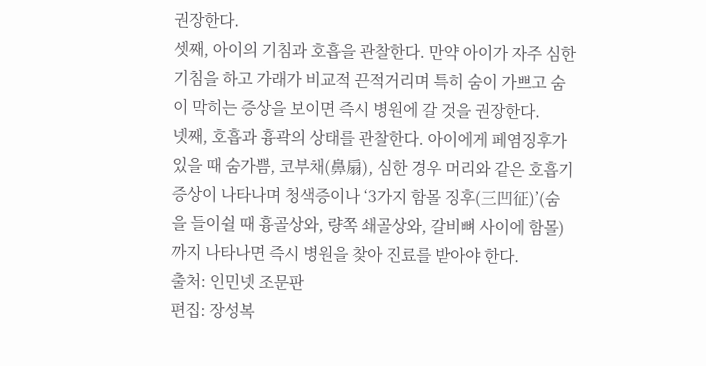권장한다.
셋째, 아이의 기침과 호흡을 관찰한다. 만약 아이가 자주 심한 기침을 하고 가래가 비교적 끈적거리며 특히 숨이 가쁘고 숨이 막히는 증상을 보이면 즉시 병원에 갈 것을 권장한다.
넷째, 호흡과 흉곽의 상태를 관찰한다. 아이에게 페염징후가 있을 때 숨가쁨, 코부채(鼻扇), 심한 경우 머리와 같은 호흡기 증상이 나타나며 청색증이나 ‘3가지 함몰 징후(三凹征)’(숨을 들이쉴 때 흉골상와, 량쪽 쇄골상와, 갈비뼈 사이에 함몰)까지 나타나면 즉시 병원을 찾아 진료를 받아야 한다.
출처: 인민넷 조문판
편집: 장성복